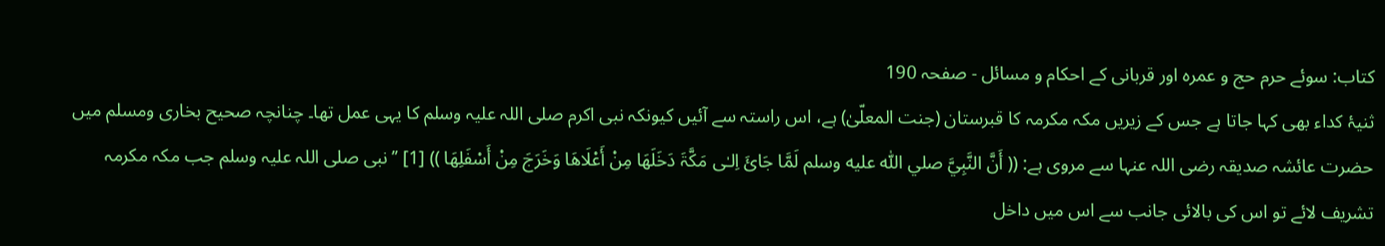کتاب: سوئے حرم حج و عمرہ اور قربانی کے احکام و مسائل - صفحہ 190
ثنیۂ کداء بھی کہا جاتا ہے جس کے زیریں مکہ مکرمہ کا قبرستان (جنت المعلّیٰ) ہے، اس راستہ سے آئیں کیونکہ نبی اکرم صلی اللہ علیہ وسلم کا یہی عمل تھا۔ چنانچہ صحیح بخاری ومسلم میں حضرت عائشہ صدیقہ رضی اللہ عنہا سے مروی ہے: (( أَنَّ النَّبِيَّ صلي اللّٰه عليه وسلم لَمَّا جَائَ اِلـٰی مَکَّۃَ دَخَلَھَا مِنْ أَعْلَاھَا وَخَرَجَ مِنْ أَسْفَلِھَا )) [1] ’’نبی صلی اللہ علیہ وسلم جب مکہ مکرمہ تشریف لائے تو اس کی بالائی جانب سے اس میں داخل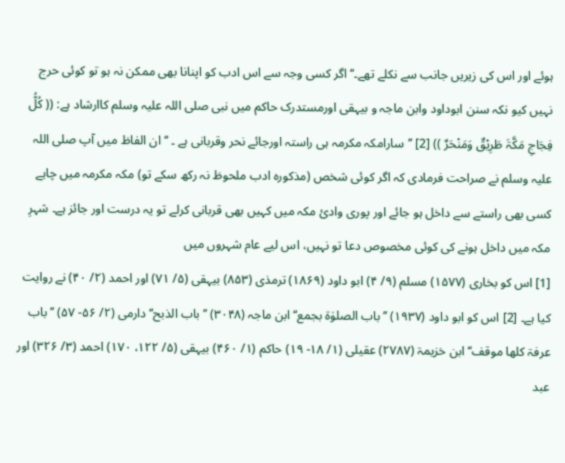ہوئے اور اس کی زیریں جانب سے نکلے تھے۔‘‘ اگر کسی وجہ سے اس ادب کو اپنانا بھی ممکن نہ ہو تو کوئی حرج نہیں کیو نکہ سنن ابوداود وابن ماجہ و بیہقی اورمستدرک حاکم میں نبی صلی اللہ علیہ وسلم کاارشاد ہے: (( کُلُّ فِجَاجِ مَکَّۃَ طَرِیْقٌ وَمَنْحَرٌ )) [2] ’’سارامکہ مکرمہ ہی راستہ اورجائے نحر وقربانی ہے ۔ ‘‘ ان الفاظ میں آپ صلی اللہ علیہ وسلم نے صراحت فرمادی کہ اگر کوئی شخص (مذکورہ ادب ملحوظ نہ رکھ سکے تو) مکہ مکرمہ میں چاہے کسی بھی راستے سے داخل ہو جائے اور پوری وادیٔ مکہ میں کہیں بھی قربانی کرلے تو یہ درست اور جائز ہے۔ شہرِ مکہ میں داخل ہونے کی کوئی مخصوص دعا تو نہیں، اس لیے عام شہروں میں
[1] اس کو بخاری (۱۵۷۷) مسلم (۹/ ۴) ابو داود (۱۸۶۹) ترمذی (۸۵۳) بیہقی (۵/ ۷۱) اور احمد (۲/ ۴۰) نے روایت کیا ہے۔ [2] اس کو ابو داود (۱۹۳۷) ’’باب الصلوٰۃ بجمع‘‘ ابن ماجہ (۳۰۴۸) ’’باب الذبح‘‘ دارمی (۲/ ۵۶- ۵۷) ’’باب عرفۃ کلھا موقف‘‘ ابن خزیمۃ (۲۷۸۷) عقیلی (۱/ ۱۸- ۱۹) حاکم (۱/ ۴۶۰) بیہقی (۵/ ۱۲۲، ۱۷۰) احمد (۳/ ۳۲۶) اور عبد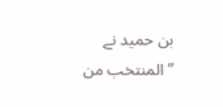بن حمید نے ’’المنتخب من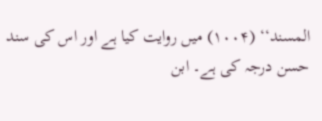المسند‘‘ (۱۰۰۴) میں روایت کیا ہے اور اس کی سند حسن درجہ کی ہے۔ ابن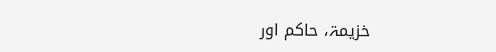خزیمۃ، حاکم اور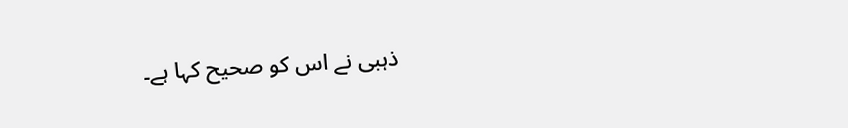ذہبی نے اس کو صحیح کہا ہے۔